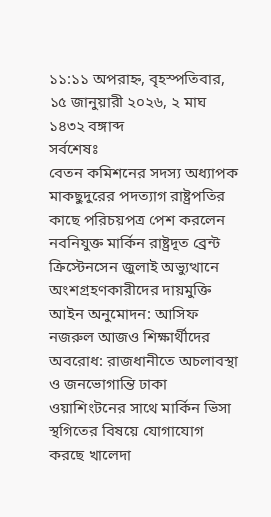১১:১১ অপরাহ্ন, বৃহস্পতিবার, ১৫ জানুয়ারী ২০২৬, ২ মাঘ ১৪৩২ বঙ্গাব্দ
সর্বশেষঃ
বেতন কমিশনের সদস্য অধ্যাপক মাকছুদুরের পদত্যাগ রাষ্ট্রপতির কাছে পরিচয়পত্র পেশ করলেন নবনিযুক্ত মার্কিন রাষ্ট্রদূত ব্রেন্ট ক্রিস্টেনসেন জুলাই অভ্যুত্থানে অংশগ্রহণকারীদের দায়মুক্তি আইন অনুমোদন: আসিফ নজরুল আজও শিক্ষার্থীদের অবরোধ: রাজধানীতে অচলাবস্থা ও জনভোগান্তি ঢাকা ওয়াশিংটনের সাথে মার্কিন ভিসা স্থগিতের বিষয়ে যোগাযোগ করছে খালেদা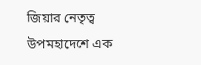জিয়ার নেতৃত্ব উপমহাদেশে এক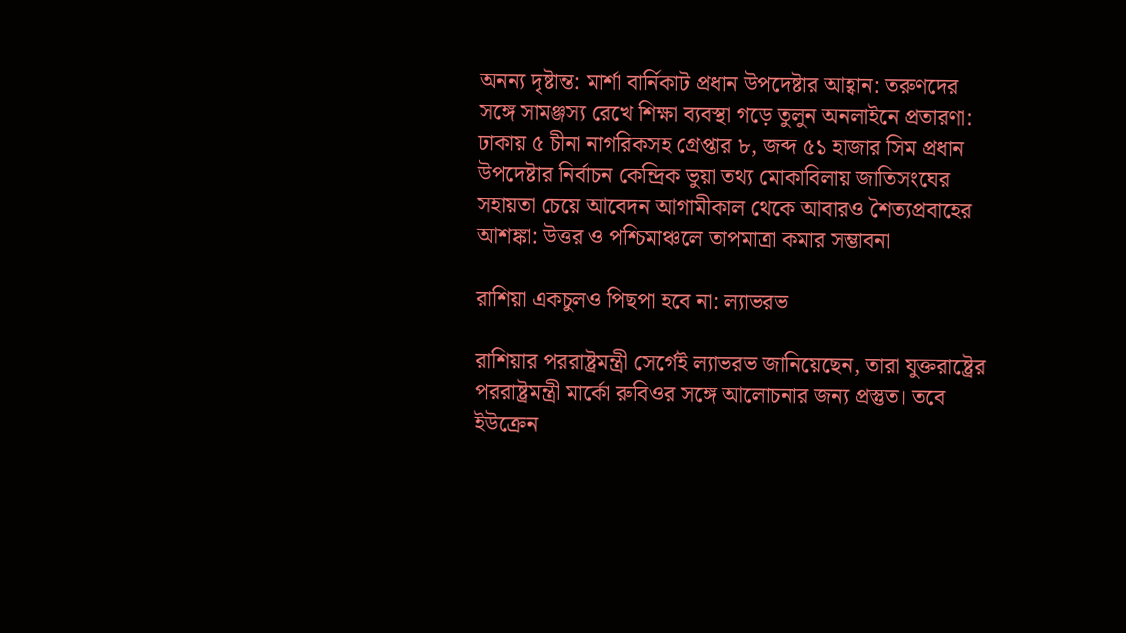অনন্য দৃষ্টান্ত: মার্শা বার্নিকাট প্রধান উপদেষ্টার আহ্বান: তরুণদের সঙ্গে সামঞ্জস্য রেখে শিক্ষা ব্যবস্থা গড়ে তুলুন অনলাইনে প্রতারণা: ঢাকায় ৫ চীনা নাগরিকসহ গ্রেপ্তার ৮, জব্দ ৫১ হাজার সিম প্রধান উপদেষ্টার নির্বাচন কেন্দ্রিক ভুয়া তথ্য মোকাবিলায় জাতিসংঘের সহায়তা চেয়ে আবেদন আগামীকাল থেকে আবারও শৈত্যপ্রবাহের আশঙ্কা: উত্তর ও পশ্চিমাঞ্চলে তাপমাত্রা কমার সম্ভাবনা

রাশিয়া একচুলও পিছপা হবে না: ল্যাভরভ

রাশিয়ার পররাষ্ট্রমন্ত্রী সের্গেই ল্যাভরভ জানিয়েছেন, তারা যুক্তরাষ্ট্রের পররাষ্ট্রমন্ত্রী মার্কো রুবিওর সঙ্গে আলোচনার জন্য প্রস্তুত। তবে ইউক্রেন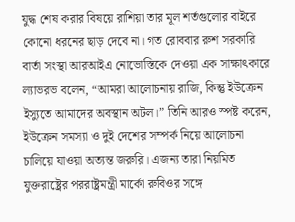যুদ্ধ শেষ করার বিষয়ে রাশিয়া তার মূল শর্তগুলোর বাইরে কোনো ধরনের ছাড় দেবে না। গত রোববার রুশ সরকারি বার্তা সংস্থা আরআইএ নোভোস্তিকে দেওয়া এক সাক্ষাৎকারে ল্যাভরভ বলেন, “আমরা আলোচনায় রাজি, কিন্তু ইউক্রেন ইস্যুতে আমাদের অবস্থান অটল।” তিনি আরও স্পষ্ট করেন, ইউক্রেন সমস্যা ও দুই দেশের সম্পর্ক নিয়ে আলোচনা চালিয়ে যাওয়া অত্যন্ত জরুরি। এজন্য তারা নিয়মিত যুক্তরাষ্ট্রের পররাষ্ট্রমন্ত্রী মার্কো রুবিওর সঙ্গে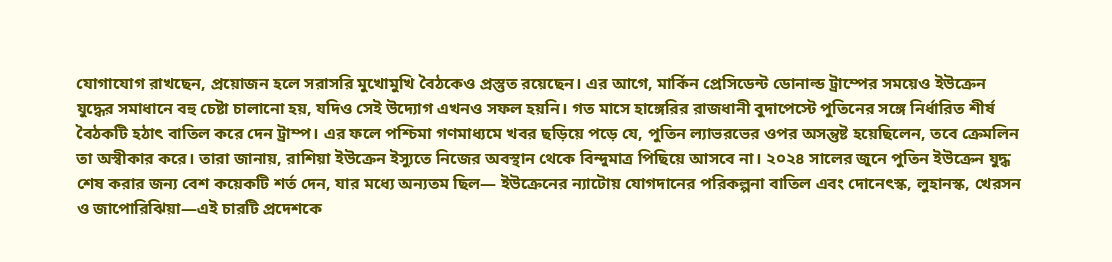যোগাযোগ রাখছেন, প্রয়োজন হলে সরাসরি মুখোমুখি বৈঠকেও প্রস্তুত রয়েছেন। এর আগে, মার্কিন প্রেসিডেন্ট ডোনাল্ড ট্রাম্পের সময়েও ইউক্রেন যুদ্ধের সমাধানে বহু চেষ্টা চালানো হয়, যদিও সেই উদ্যোগ এখনও সফল হয়নি। গত মাসে হাঙ্গেরির রাজধানী বুদাপেস্টে পুতিনের সঙ্গে নির্ধারিত শীর্ষ বৈঠকটি হঠাৎ বাতিল করে দেন ট্রাম্প। এর ফলে পশ্চিমা গণমাধ্যমে খবর ছড়িয়ে পড়ে যে, পুতিন ল্যাভরভের ওপর অসন্তুষ্ট হয়েছিলেন, তবে ক্রেমলিন তা অস্বীকার করে। তারা জানায়, রাশিয়া ইউক্রেন ইস্যুতে নিজের অবস্থান থেকে বিন্দুমাত্র পিছিয়ে আসবে না। ২০২৪ সালের জুনে পুতিন ইউক্রেন যুদ্ধ শেষ করার জন্য বেশ কয়েকটি শর্ত দেন, যার মধ্যে অন্যতম ছিল— ইউক্রেনের ন্যাটোয় যোগদানের পরিকল্পনা বাতিল এবং দোনেৎস্ক, লুহানস্ক, খেরসন ও জাপোরিঝিয়া—এই চারটি প্রদেশকে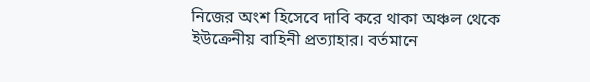নিজের অংশ হিসেবে দাবি করে থাকা অঞ্চল থেকে ইউক্রেনীয় বাহিনী প্রত্যাহার। বর্তমানে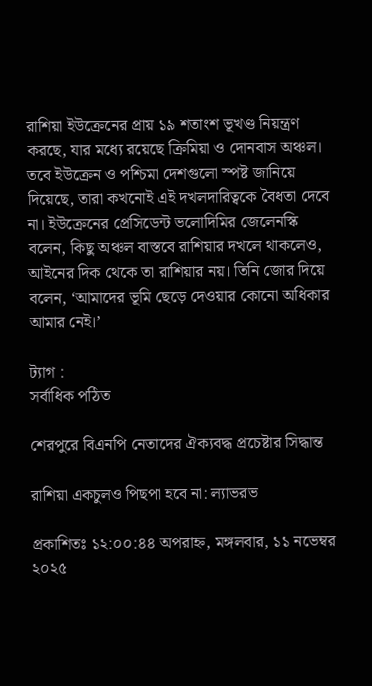রাশিয়া ইউক্রেনের প্রায় ১৯ শতাংশ ভূখণ্ড নিয়ন্ত্রণ করছে, যার মধ্যে রয়েছে ক্রিমিয়া ও দোনবাস অঞ্চল। তবে ইউক্রেন ও পশ্চিমা দেশগুলো স্পষ্ট জানিয়ে দিয়েছে, তারা কখনোই এই দখলদারিত্বকে বৈধতা দেবে না। ইউক্রেনের প্রেসিডেন্ট ভলোদিমির জেলেনস্কি বলেন, কিছু অঞ্চল বাস্তবে রাশিয়ার দখলে থাকলেও, আইনের দিক থেকে তা রাশিয়ার নয়। তিনি জোর দিয়ে বলেন, ‘আমাদের ভূমি ছেড়ে দেওয়ার কোনো অধিকার আমার নেই।’

ট্যাগ :
সর্বাধিক পঠিত

শেরপুরে বিএনপি নেতাদের ঐক্যবদ্ধ প্রচেষ্টার সিদ্ধান্ত

রাশিয়া একচুলও পিছপা হবে না: ল্যাভরভ

প্রকাশিতঃ ১২:০০:৪৪ অপরাহ্ন, মঙ্গলবার, ১১ নভেম্বর ২০২৫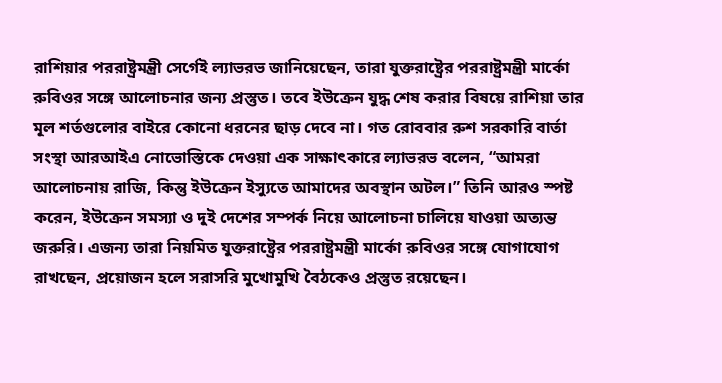রাশিয়ার পররাষ্ট্রমন্ত্রী সের্গেই ল্যাভরভ জানিয়েছেন, তারা যুক্তরাষ্ট্রের পররাষ্ট্রমন্ত্রী মার্কো রুবিওর সঙ্গে আলোচনার জন্য প্রস্তুত। তবে ইউক্রেন যুদ্ধ শেষ করার বিষয়ে রাশিয়া তার মূল শর্তগুলোর বাইরে কোনো ধরনের ছাড় দেবে না। গত রোববার রুশ সরকারি বার্তা সংস্থা আরআইএ নোভোস্তিকে দেওয়া এক সাক্ষাৎকারে ল্যাভরভ বলেন, “আমরা আলোচনায় রাজি, কিন্তু ইউক্রেন ইস্যুতে আমাদের অবস্থান অটল।” তিনি আরও স্পষ্ট করেন, ইউক্রেন সমস্যা ও দুই দেশের সম্পর্ক নিয়ে আলোচনা চালিয়ে যাওয়া অত্যন্ত জরুরি। এজন্য তারা নিয়মিত যুক্তরাষ্ট্রের পররাষ্ট্রমন্ত্রী মার্কো রুবিওর সঙ্গে যোগাযোগ রাখছেন, প্রয়োজন হলে সরাসরি মুখোমুখি বৈঠকেও প্রস্তুত রয়েছেন।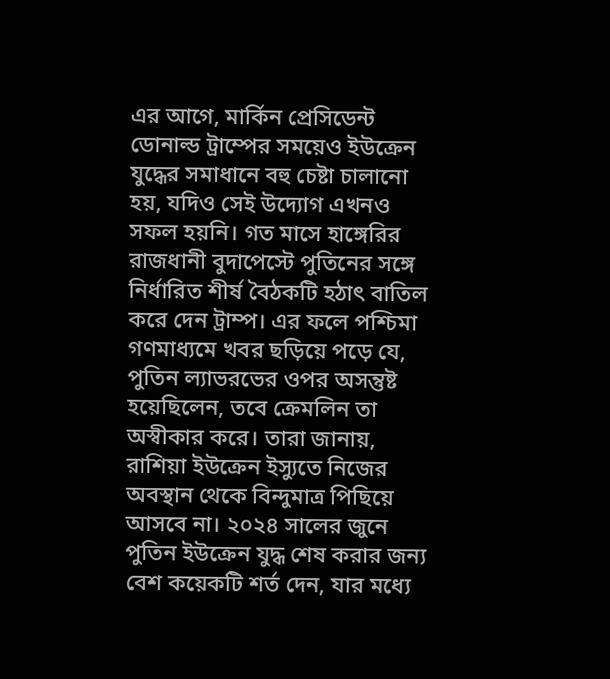এর আগে, মার্কিন প্রেসিডেন্ট ডোনাল্ড ট্রাম্পের সময়েও ইউক্রেন যুদ্ধের সমাধানে বহু চেষ্টা চালানো হয়, যদিও সেই উদ্যোগ এখনও সফল হয়নি। গত মাসে হাঙ্গেরির রাজধানী বুদাপেস্টে পুতিনের সঙ্গে নির্ধারিত শীর্ষ বৈঠকটি হঠাৎ বাতিল করে দেন ট্রাম্প। এর ফলে পশ্চিমা গণমাধ্যমে খবর ছড়িয়ে পড়ে যে, পুতিন ল্যাভরভের ওপর অসন্তুষ্ট হয়েছিলেন, তবে ক্রেমলিন তা অস্বীকার করে। তারা জানায়, রাশিয়া ইউক্রেন ইস্যুতে নিজের অবস্থান থেকে বিন্দুমাত্র পিছিয়ে আসবে না। ২০২৪ সালের জুনে পুতিন ইউক্রেন যুদ্ধ শেষ করার জন্য বেশ কয়েকটি শর্ত দেন, যার মধ্যে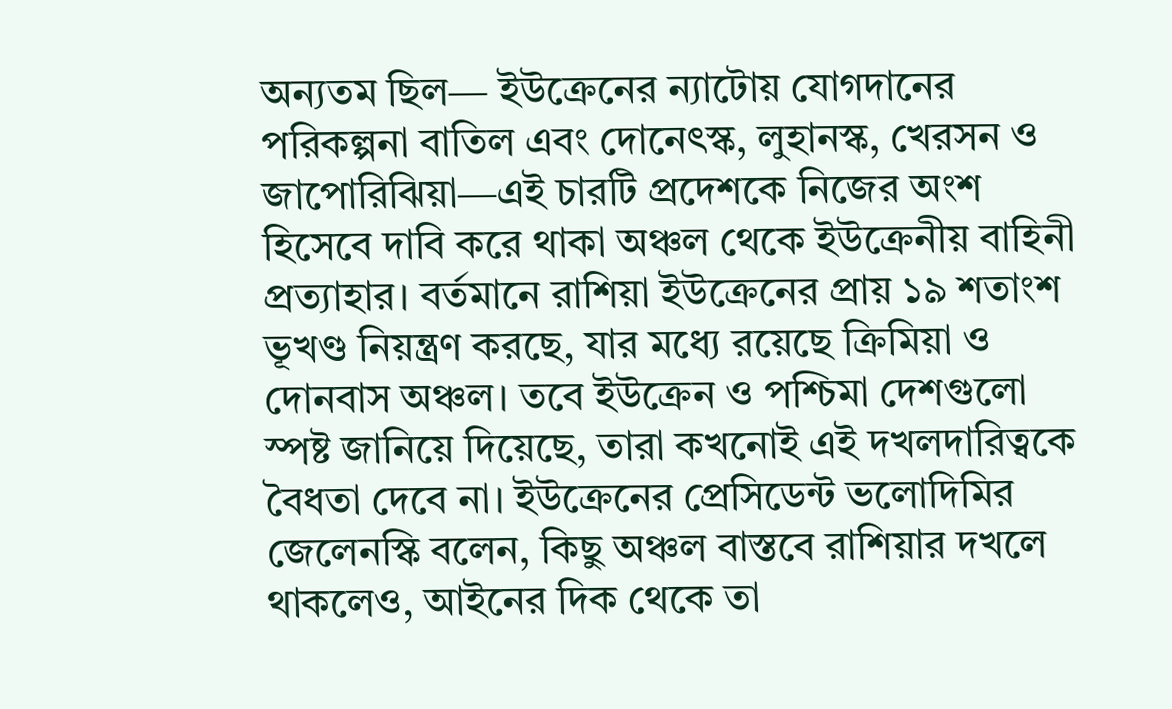অন্যতম ছিল— ইউক্রেনের ন্যাটোয় যোগদানের পরিকল্পনা বাতিল এবং দোনেৎস্ক, লুহানস্ক, খেরসন ও জাপোরিঝিয়া—এই চারটি প্রদেশকে নিজের অংশ হিসেবে দাবি করে থাকা অঞ্চল থেকে ইউক্রেনীয় বাহিনী প্রত্যাহার। বর্তমানে রাশিয়া ইউক্রেনের প্রায় ১৯ শতাংশ ভূখণ্ড নিয়ন্ত্রণ করছে, যার মধ্যে রয়েছে ক্রিমিয়া ও দোনবাস অঞ্চল। তবে ইউক্রেন ও পশ্চিমা দেশগুলো স্পষ্ট জানিয়ে দিয়েছে, তারা কখনোই এই দখলদারিত্বকে বৈধতা দেবে না। ইউক্রেনের প্রেসিডেন্ট ভলোদিমির জেলেনস্কি বলেন, কিছু অঞ্চল বাস্তবে রাশিয়ার দখলে থাকলেও, আইনের দিক থেকে তা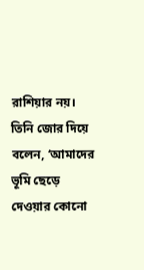রাশিয়ার নয়। তিনি জোর দিয়ে বলেন, ‘আমাদের ভূমি ছেড়ে দেওয়ার কোনো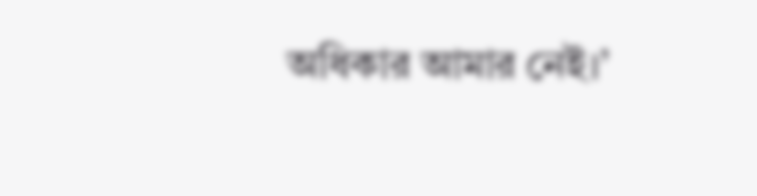অধিকার আমার নেই।’